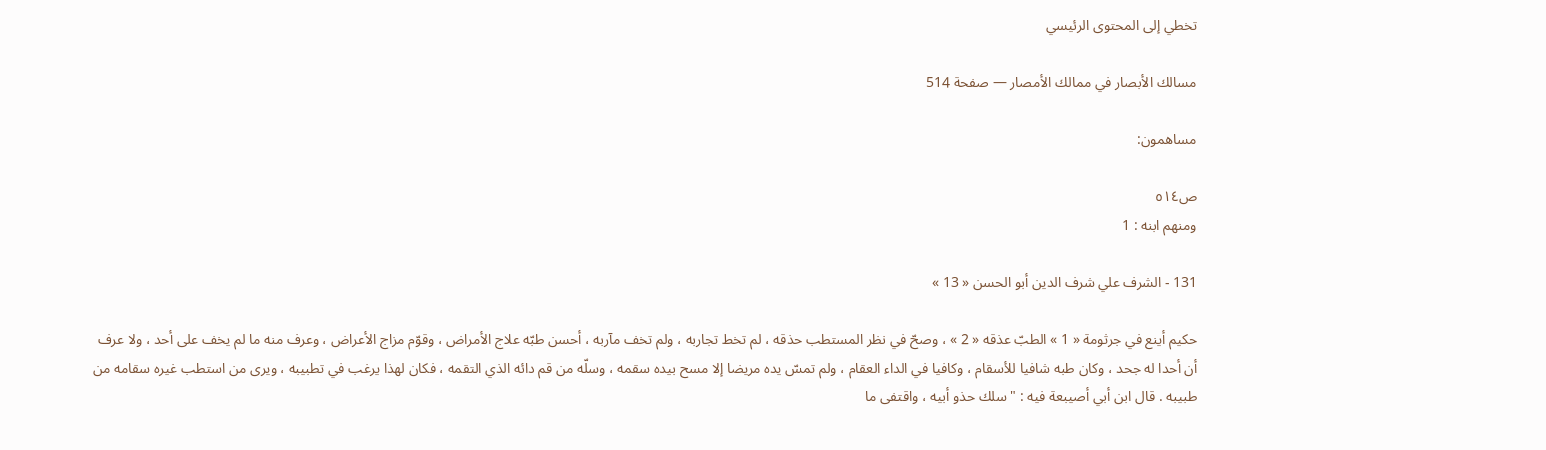تخطي إلى المحتوى الرئيسي

مسالك الأبصار في ممالك الأمصار — صفحة 514

مساهمون:

ص٥١٤
ومنهم ابنه : 1

131 - الشرف علي شرف الدين أبو الحسن « 13 »

حكيم أينع في جرثومة « 1 » الطبّ عذقه « 2 » ، وصحّ في نظر المستطب حذقه ، لم تخط تجاربه ، ولم تخف مآربه ، أحسن طبّه علاج الأمراض ، وقوّم مزاج الأعراض ، وعرف منه ما لم يخف على أحد ، ولا عرف أن أحدا له جحد ، وكان طبه شافيا للأسقام ، وكافيا في الداء العقام ، ولم تمسّ يده مريضا إلا مسح بيده سقمه ، وسلّه من قم دائه الذي التقمه ، فكان لهذا يرغب في تطبيبه ، ويرى من استطب غيره سقامه من طبيبه . قال ابن أبي أصيبعة فيه : " سلك حذو أبيه ، واقتفى ما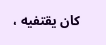كان يقتفيه ،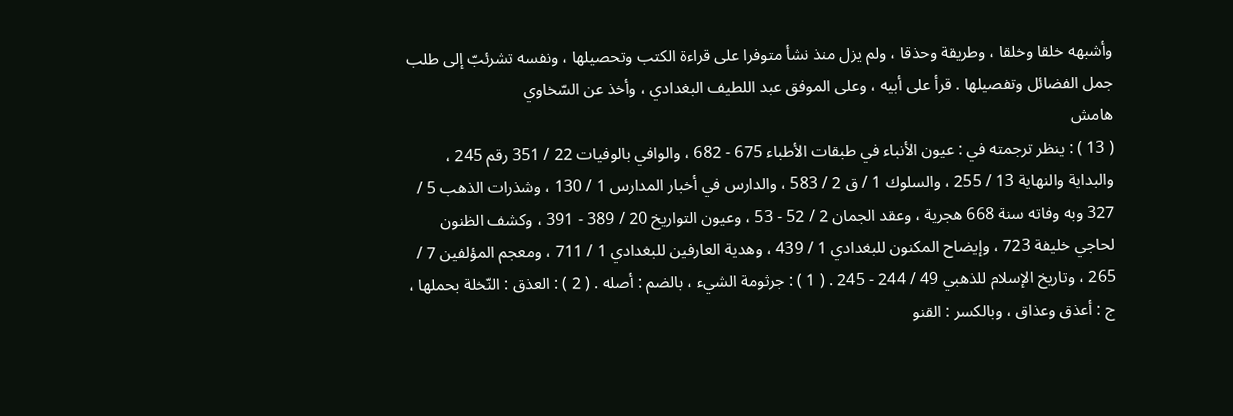وأشبهه خلقا وخلقا ، وطريقة وحذقا ، ولم يزل منذ نشأ متوفرا على قراءة الكتب وتحصيلها ، ونفسه تشرئبّ إلى طلب جمل الفضائل وتفصيلها . قرأ على أبيه ، وعلى الموفق عبد اللطيف البغدادي ، وأخذ عن السّخاوي
هامش
( 13 ) : ينظر ترجمته في : عيون الأنباء في طبقات الأطباء 675 - 682 ، والوافي بالوفيات 22 / 351 رقم 245 ، والبداية والنهاية 13 / 255 ، والسلوك 1 / ق 2 / 583 ، والدارس في أخبار المدارس 1 / 130 ، وشذرات الذهب 5 / 327 وبه وفاته سنة 668 هجرية ، وعقد الجمان 2 / 52 - 53 ، وعيون التواريخ 20 / 389 - 391 ، وكشف الظنون لحاجي خليفة 723 ، وإيضاح المكنون للبغدادي 1 / 439 ، وهدية العارفين للبغدادي 1 / 711 ، ومعجم المؤلفين 7 / 265 ، وتاريخ الإسلام للذهبي 49 / 244 - 245 . ( 1 ) : جرثومة الشيء ، بالضم : أصله . ( 2 ) : العذق : النّخلة بحملها ، ج : أعذق وعذاق ، وبالكسر : القنو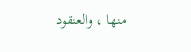منها ، والعنقود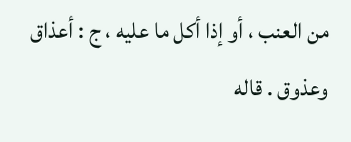من العنب ، أو إذا أكل ما عليه ، ج : أعذاق وعذوق . قاله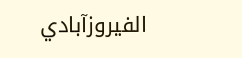الفيروزآبادي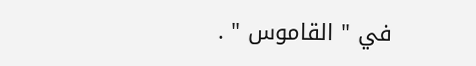في " القاموس " .